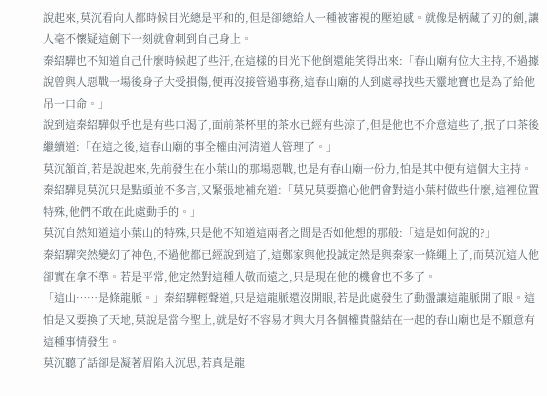說起來,莫沉看向人都時候目光總是平和的,但是卻總給人一種被審視的壓迫感。就像是柄藏了刃的劍,讓人毫不懷疑這劍下一刻就會刺到自己身上。
秦紹驊也不知道自己什麼時候起了些汗,在這樣的目光下他倒還能笑得出來:「春山廟有位大主持,不過據說曾與人惡戰一場後身子大受損傷,便再沒接管過事務,這春山廟的人到處尋找些天靈地寶也是為了給他吊一口命。」
說到這秦紹驊似乎也是有些口渴了,面前茶杯里的茶水已經有些涼了,但是他也不介意這些了,抿了口茶後繼續道:「在這之後,這春山廟的事全權由河清道人管理了。」
莫沉頷首,若是說起來,先前發生在小葉山的那場惡戰,也是有春山廟一份力,怕是其中便有這個大主持。
秦紹驊見莫沉只是點頭並不多言,又緊張地補充道:「莫兄莫要擔心他們會對這小葉村做些什麼,這裡位置特殊,他們不敢在此處動手的。」
莫沉自然知道這小葉山的特殊,只是他不知道這兩者之間是否如他想的那般:「這是如何說的?」
秦紹驊突然變幻了神色,不過他都已經說到這了,這鄭家與他投誠定然是與秦家一條繩上了,而莫沉這人他卻實在拿不準。若是平常,他定然對這種人敬而遠之,只是現在他的機會也不多了。
「這山……是條龍脈。」秦紹驊輕聲道,只是這龍脈還沒開眼,若是此處發生了動盪讓這龍脈開了眼。這怕是又要換了天地,莫說是當今聖上,就是好不容易才與大月各個權貴盤結在一起的春山廟也是不願意有這種事情發生。
莫沉聽了話卻是凝著眉陷入沉思,若真是龍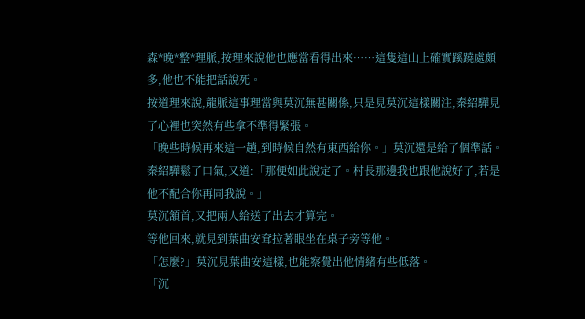森*晚*整*理脈,按理來說他也應當看得出來……這隻這山上確實蹊蹺處頗多,他也不能把話說死。
按道理來說,龍脈這事理當與莫沉無甚關係,只是見莫沉這樣關注,秦紹驊見了心裡也突然有些拿不準得緊張。
「晚些時候再來這一趟,到時候自然有東西給你。」莫沉還是給了個準話。
秦紹驊鬆了口氣,又道:「那便如此說定了。村長那邊我也跟他說好了,若是他不配合你再同我說。」
莫沉頷首,又把兩人給送了出去才算完。
等他回來,就見到葉曲安耷拉著眼坐在桌子旁等他。
「怎麼?」莫沉見葉曲安這樣,也能察覺出他情緒有些低落。
「沉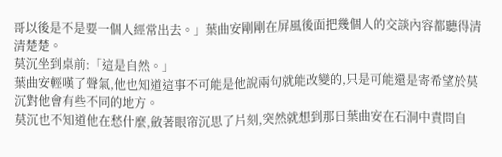哥以後是不是要一個人經常出去。」葉曲安剛剛在屏風後面把幾個人的交談內容都聽得清清楚楚。
莫沉坐到桌前:「這是自然。」
葉曲安輕嘆了聲氣,他也知道這事不可能是他說兩句就能改變的,只是可能還是寄希望於莫沉對他會有些不同的地方。
莫沉也不知道他在愁什麼,斂著眼帘沉思了片刻,突然就想到那日葉曲安在石洞中責問自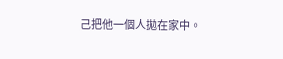己把他一個人拋在家中。